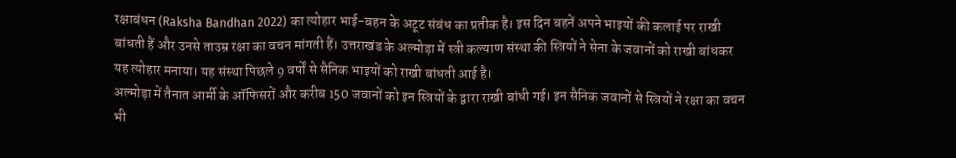रक्षाबंधन (Raksha Bandhan 2022) का त्योहार भाई-बहन के अटूट संबंध का प्रतीक है। इस दिन बहनें अपने भाइयों की कलाई पर राखी बांधती हैं और उनसे ताउम्र रक्षा का वचन मांगती हैं। उत्तराखंड के अल्मोड़ा में स्त्री कल्याण संस्था की स्त्रियों ने सेना के जवानों को राखी बांधकर यह त्योहार मनाया। यह संस्था पिछले 9 वर्षों से सैनिक भाइयों को राखी बांधती आई है।
अल्मोड़ा में तैनात आर्मी के ऑफिसरों और करीब 150 जवानों को इन स्त्रियों के द्वारा राखी बांधी गई। इन सैनिक जवानों से स्त्रियों ने रक्षा का वचन भी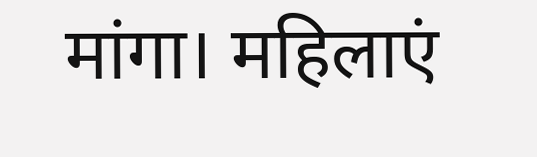मांगा। महिलाएं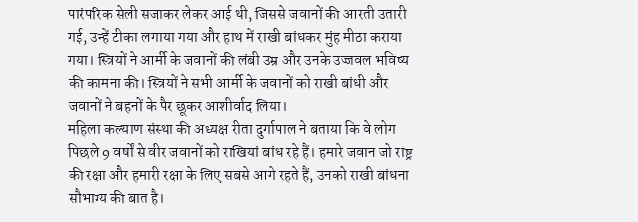पारंपरिक सेली सजाकर लेकर आई थी, जिससे जवानों की आरती उतारी गई, उन्हें टीका लगाया गया और हाथ में राखी बांधकर मुंह मीठा कराया गया। स्त्रियों ने आर्मी के जवानों की लंबी उम्र और उनके उज्जवल भविष्य की कामना की। स्त्रियों ने सभी आर्मी के जवानों को राखी बांधी और जवानों ने बहनों के पैर छूकर आशीर्वाद लिया।
महिला कल्याण संस्था की अध्यक्ष रीता दुर्गापाल ने बताया कि वे लोग पिछले 9 वर्षों से वीर जवानों को राखियां बांध रहे हैं। हमारे जवान जो राष्ट्र की रक्षा और हमारी रक्षा के लिए सबसे आगे रहते हैं, उनको राखी बांधना सौभाग्य की बात है।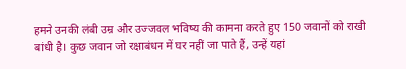हमने उनकी लंबी उम्र और उज्जवल भविष्य की कामना करते हुए 150 जवानों को राखी बांधी है। कुछ जवान जो रक्षाबंधन में घर नहीं जा पाते हैं, उन्हें यहां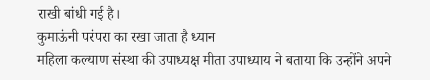राखी बांधी गई है।
कुमाऊंनी परंपरा का रखा जाता है ध्यान
महिला कल्याण संस्था की उपाध्यक्ष मीता उपाध्याय ने बताया कि उन्होंने अपने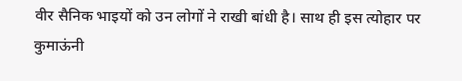वीर सैनिक भाइयों को उन लोगों ने राखी बांधी है। साथ ही इस त्योहार पर कुमाऊंनी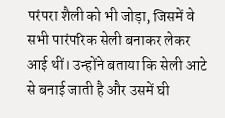परंपरा शैली को भी जोड़ा, जिसमें वे सभी पारंपरिक सेली बनाकर लेकर आई थीं। उन्होंने बताया कि सेली आटे से बनाई जाती है और उसमें घी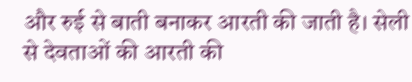और रुई से बाती बनाकर आरती की जाती है। सेली से देवताओं की आरती की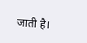जाती है।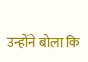उन्होंने बोला कि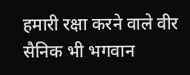हमारी रक्षा करने वाले वीर सैनिक भी भगवान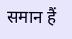समान हैं